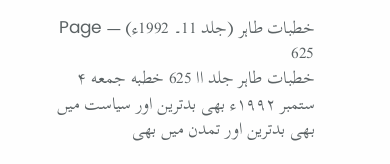خطبات طاہر (جلد 11۔ 1992ء) — Page 625
خطبات طاہر جلد اا 625 خطبه جمعه ۴ ستمبر ۱۹۹۲ء بھی بدترین اور سیاست میں بھی بدترین اور تمدن میں بھی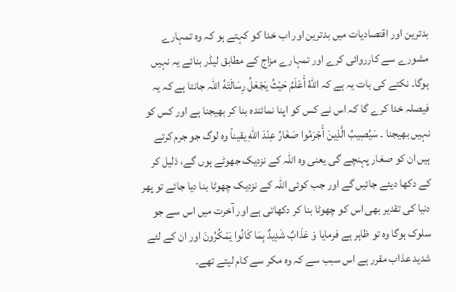بدترین اور اقتصادیات میں بدترین اور اب خدا کو کہتے ہو کہ وہ تمہارے مشورے سے کارروائی کرے اور تمہارے مزاج کے مطابق لیڈر بنائے یہ نہیں ہوگا۔ نکتے کی بات یہ ہے کہ اللهُ أَعْلَمُ حَيْثُ يَجْعَلُ رِسَالَتَهُ اللہ جانتا ہے کہ یہ فیصلہ خدا کرے گا کہ اس نے کس کو اپنا نمائندہ بنا کر بھیجنا ہے اور کس کو نہیں بھیجنا ۔ سَيُصِيبُ الَّذِينَ أَجْرَمُوا صَغَارُ عِنْدَ اللهِ یقیناً وہ لوگ جو جرم کرتے ہیں ان کو صغار پہنچے گی یعنی وہ اللہ کے نزدیک جھوٹے ہوں گے، ذلیل کر کے دکھا دیئے جائیں گے اور جب کوئی اللہ کے نزدیک چھوٹا بنا دیا جائے تو پھر دنیا کی تقدیر بھی اس کو چھوٹا بنا کر دکھاتی ہے اور آخرت میں اس سے جو سلوک ہوگا وہ تو ظاہر ہے فرمایا وَ عَذَابٌ شَدِيدٌ بِمَا كَانُوا يَمْكُرُونَ اور ان کے لئے شدید عذاب مقرر ہے اس سبب سے کہ وہ مکر سے کام لیتے تھے۔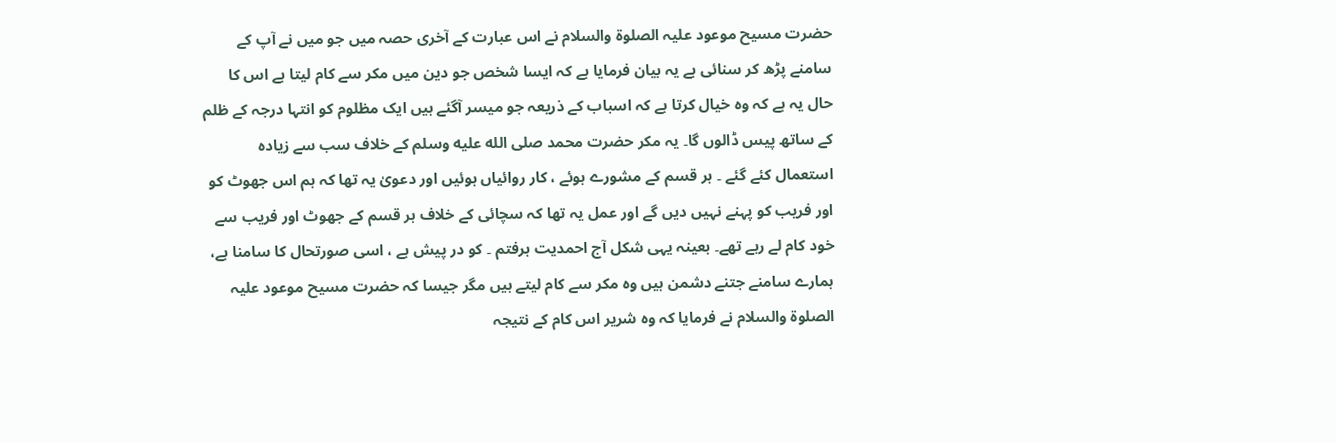حضرت مسیح موعود علیہ الصلوۃ والسلام نے اس عبارت کے آخری حصہ میں جو میں نے آپ کے سامنے پڑھ کر سنائی ہے یہ بیان فرمایا ہے کہ ایسا شخص جو دین میں مکر سے کام لیتا ہے اس کا حال یہ ہے کہ وہ خیال کرتا ہے کہ اسباب کے ذریعہ جو میسر آگئے ہیں ایک مظلوم کو انتہا درجہ کے ظلم کے ساتھ پیس ڈالوں گا۔ یہ مکر حضرت محمد صلى الله عليه وسلم کے خلاف سب سے زیادہ استعمال کئے گئے ۔ ہر قسم کے مشورے ہوئے ، کار روائیاں ہوئیں اور دعویٰ یہ تھا کہ ہم اس جھوٹ کو اور فریب کو پہنے نہیں دیں گے اور عمل یہ تھا کہ سچائی کے خلاف ہر قسم کے جھوٹ اور فریب سے خود کام لے رہے تھے۔ بعینہ یہی شکل آج احمدیت ہرفتم ۔ کو در پیش ہے ، اسی صورتحال کا سامنا ہے، ہمارے سامنے جتنے دشمن ہیں وہ مکر سے کام لیتے ہیں مگر جیسا کہ حضرت مسیح موعود علیہ الصلوۃ والسلام نے فرمایا کہ وہ شریر اس کام کے نتیجہ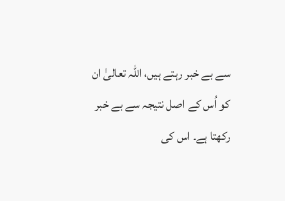سے بے خبر رہتے ہیں، اللہ تعالیٰ ان کو اُس کے اصل نتیجہ سے بے خبر رکھتا ہے۔ اس کی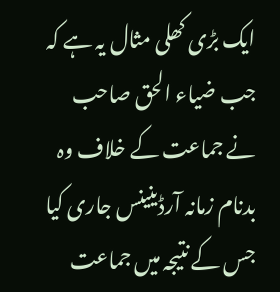ایک بڑی کھلی مثال یہ ہے کہ جب ضیاء الحق صاحب نے جماعت کے خلاف وہ بدنام زمانہ آرڈینینس جاری کیا جس کے نتیجہ میں جماعت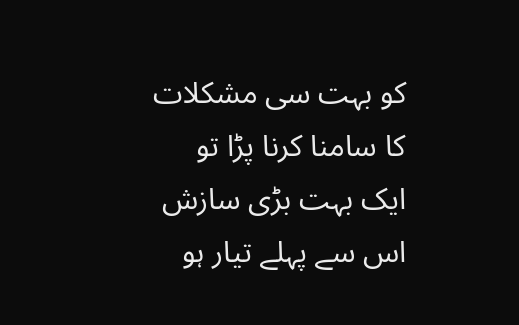کو بہت سی مشکلات کا سامنا کرنا پڑا تو ایک بہت بڑی سازش اس سے پہلے تیار ہو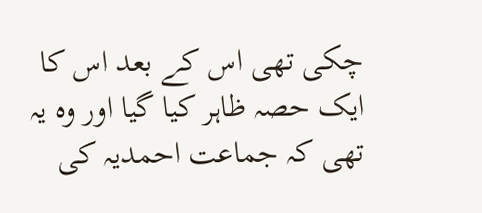چکی تھی اس کے بعد اس کا ایک حصہ ظاہر کیا گیا اور وہ یہ تھی کہ جماعت احمدیہ کی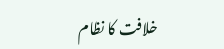خلافت کا نظام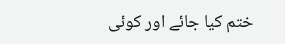ختم کیا جائے اور کوئی